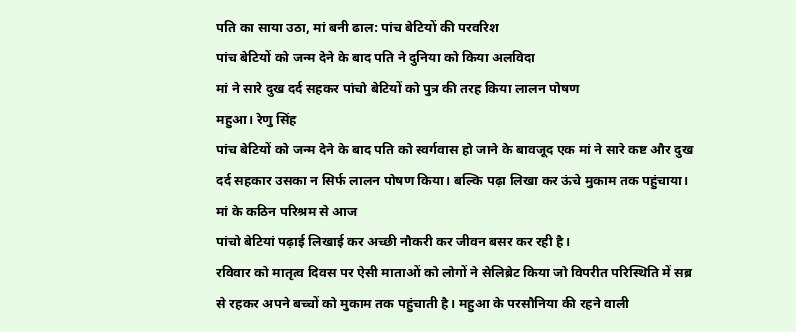पति का साया उठा, मां बनी ढाल: पांच बेटियों की परवरिश
पांच बेटियों को जन्म देने के बाद पति ने दुनिया को किया अलविदा
मां ने सारे दुख दर्द सहकर पांचो बेटियों को पुत्र की तरह किया लालन पोषण
महुआ। रेणु सिंह
पांच बेटियों को जन्म देने के बाद पति को स्वर्गवास हो जाने के बावजूद एक मां ने सारे कष्ट और दुख दर्द सहकार उसका न सिर्फ लालन पोषण किया। बल्कि पढ़ा लिखा कर ऊंचे मुकाम तक पहुंचाया। मां के कठिन परिश्रम से आज
पांचो बेटियां पढ़ाई लिखाई कर अच्छी नौकरी कर जीवन बसर कर रही है।
रविवार को मातृत्व दिवस पर ऐसी माताओं को लोगों ने सेलिब्रेट किया जो विपरीत परिस्थिति में सब्र से रहकर अपने बच्चों को मुकाम तक पहुंचाती है। महुआ के परसौनिया की रहने वाली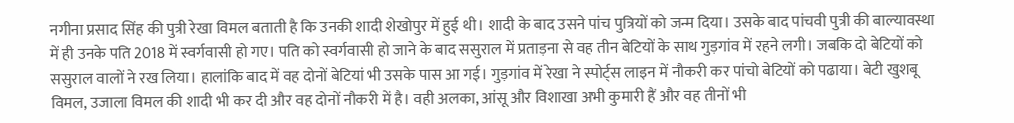नगीना प्रसाद सिंह की पुत्री रेखा विमल बताती है कि उनकी शादी शेखोपुर में हुई थी। शादी के बाद उसने पांच पुत्रियों को जन्म दिया। उसके बाद पांचवी पुत्री की बाल्यावस्था में ही उनके पति 2018 में स्वर्गवासी हो गए। पति को स्वर्गवासी हो जाने के बाद ससुराल में प्रताड़ना से वह तीन बेटियों के साथ गुड़गांव में रहने लगी। जबकि दो बेटियों को ससुराल वालों ने रख लिया। हालांकि बाद में वह दोनों बेटियां भी उसके पास आ गई। गुड़गांव में रेखा ने स्पोर्ट्स लाइन में नौकरी कर पांचो बेटियों को पढाया। बेटी खुशबू विमल, उजाला विमल की शादी भी कर दी और वह दोनों नौकरी में है। वही अलका, आंसू और विशाखा अभी कुमारी हैं और वह तीनों भी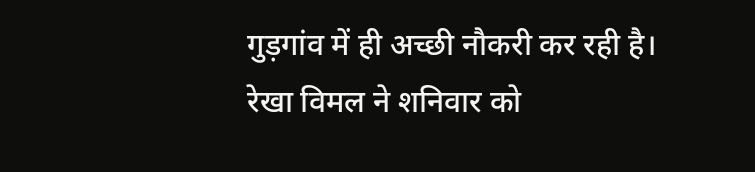गुड़गांव में ही अच्छी नौकरी कर रही है। रेखा विमल ने शनिवार को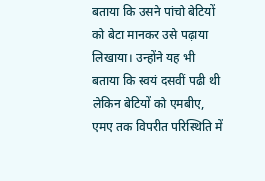बताया कि उसने पांचो बेटियों को बेटा मानकर उसे पढ़ाया लिखाया। उन्होंने यह भी बताया कि स्वयं दसवीं पढी थी लेकिन बेटियों को एमबीए, एमए तक विपरीत परिस्थिति में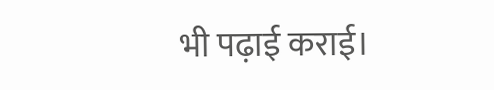भी पढ़ाई कराई।